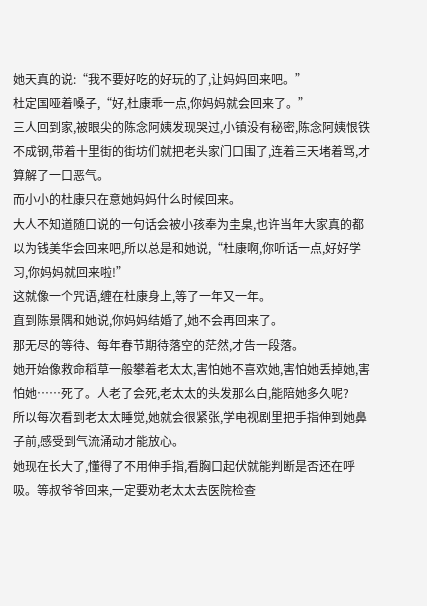她天真的说:“我不要好吃的好玩的了,让妈妈回来吧。”
杜定国哑着嗓子,“好,杜康乖一点,你妈妈就会回来了。”
三人回到家,被眼尖的陈念阿姨发现哭过,小镇没有秘密,陈念阿姨恨铁不成钢,带着十里街的街坊们就把老头家门口围了,连着三天堵着骂,才算解了一口恶气。
而小小的杜康只在意她妈妈什么时候回来。
大人不知道随口说的一句话会被小孩奉为圭臬,也许当年大家真的都以为钱美华会回来吧,所以总是和她说,“杜康啊,你听话一点,好好学习,你妈妈就回来啦!”
这就像一个咒语,缠在杜康身上,等了一年又一年。
直到陈景隅和她说,你妈妈结婚了,她不会再回来了。
那无尽的等待、每年春节期待落空的茫然,才告一段落。
她开始像救命稻草一般攀着老太太,害怕她不喜欢她,害怕她丢掉她,害怕她……死了。人老了会死,老太太的头发那么白,能陪她多久呢?
所以每次看到老太太睡觉,她就会很紧张,学电视剧里把手指伸到她鼻子前,感受到气流涌动才能放心。
她现在长大了,懂得了不用伸手指,看胸口起伏就能判断是否还在呼吸。等叔爷爷回来,一定要劝老太太去医院检查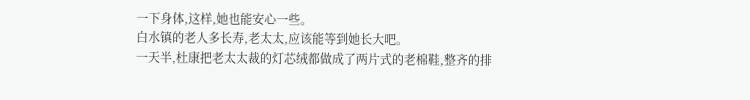一下身体,这样,她也能安心一些。
白水镇的老人多长寿,老太太,应该能等到她长大吧。
一天半,杜康把老太太裁的灯芯绒都做成了两片式的老棉鞋,整齐的排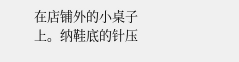在店铺外的小桌子上。纳鞋底的针压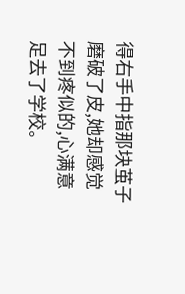得右手中指那块茧子磨破了皮,她却感觉不到疼似的,心满意足去了学校。